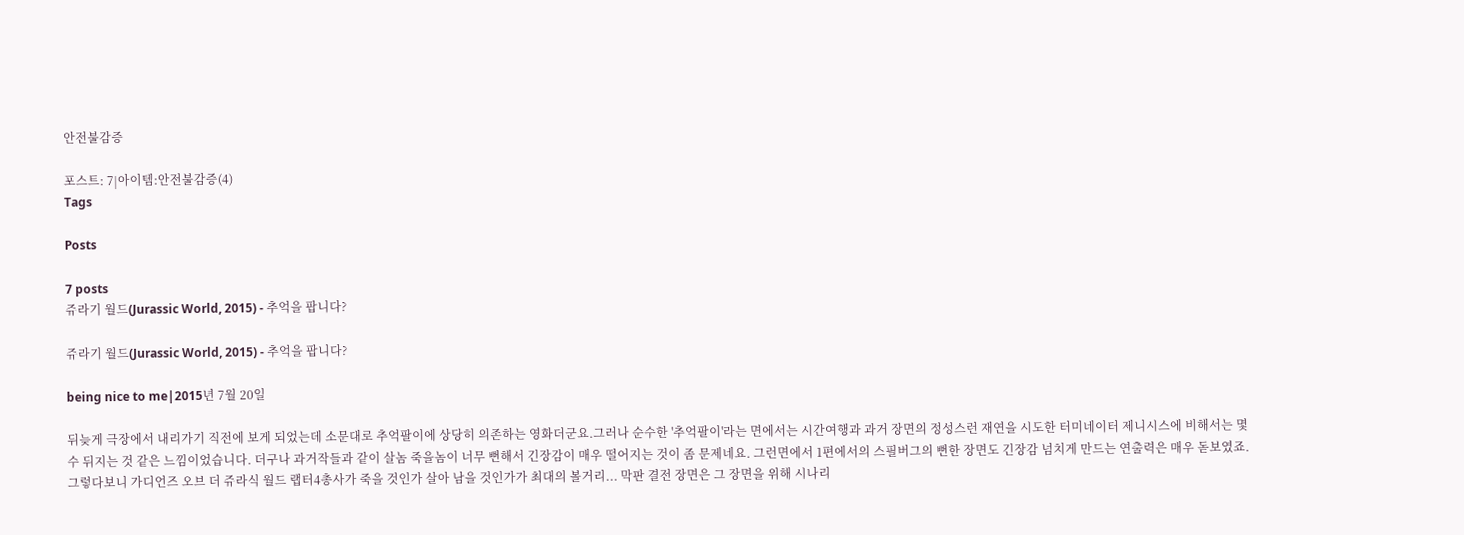안전불감증

포스트: 7|아이템:안전불감증(4)
Tags

Posts

7 posts
쥬라기 월드(Jurassic World, 2015) - 추억을 팝니다?

쥬라기 월드(Jurassic World, 2015) - 추억을 팝니다?

being nice to me|2015년 7월 20일

뒤늦게 극장에서 내리가기 직전에 보게 되었는데 소문대로 추억팔이에 상당히 의존하는 영화더군요.그러나 순수한 '추억팔이'라는 면에서는 시간여행과 과거 장면의 정성스런 재연을 시도한 터미네이터 제니시스에 비해서는 몇수 뒤지는 것 같은 느낌이었습니다. 더구나 과거작들과 같이 살놈 죽을놈이 너무 뻔해서 긴장감이 매우 떨어지는 것이 좀 문제네요. 그런면에서 1편에서의 스필버그의 뻔한 장면도 긴장감 넘치게 만드는 연출력은 매우 돋보였죠. 그렇다보니 가디언즈 오브 더 쥬라식 월드 랩터4총사가 죽을 것인가 살아 남을 것인가가 최대의 볼거리... 막판 결전 장면은 그 장면을 위해 시나리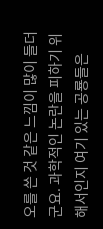오를 쓴 것 같은 느낌이 많이 들더군요. 과학적인 논란을 피하기 위해서인지 여기 있는 공룡들은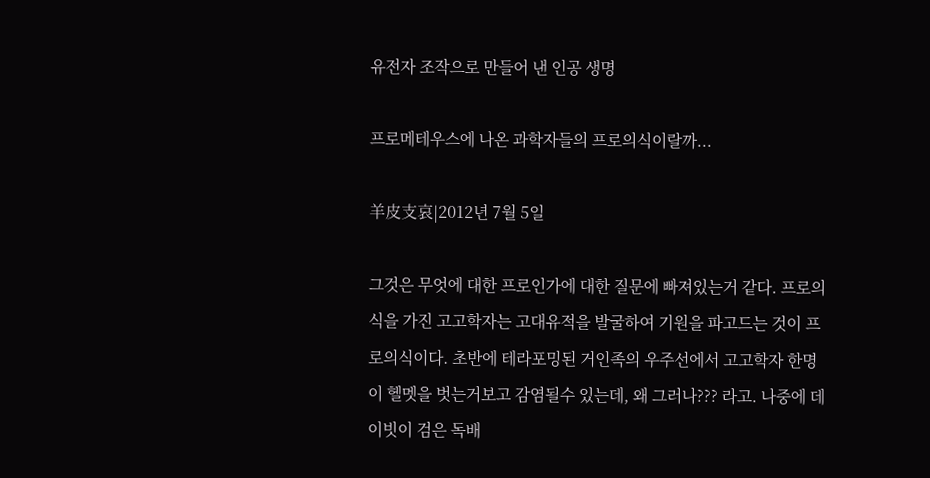유전자 조작으로 만들어 낸 인공 생명

프로메테우스에 나온 과학자들의 프로의식이랄까...

羊皮支哀|2012년 7월 5일

그것은 무엇에 대한 프로인가에 대한 질문에 빠져있는거 같다. 프로의식을 가진 고고학자는 고대유적을 발굴하여 기원을 파고드는 것이 프로의식이다. 초반에 테라포밍된 거인족의 우주선에서 고고학자 한명이 헬멧을 벗는거보고 감염될수 있는데, 왜 그러나??? 라고. 나중에 데이빗이 검은 독배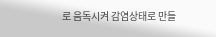로 음독시켜 감염상태로 만들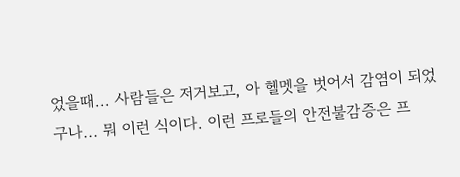었을때... 사람들은 저거보고, 아 헬멧을 벗어서 감염이 되었구나... 뭐 이런 식이다. 이런 프로들의 안전불감증은 프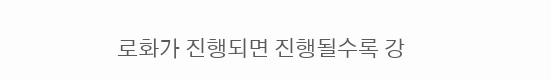로화가 진행되면 진행될수록 강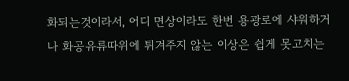화되는것이라서, 어디 면상이라도 한번 용광로에 샤워하거나 화공유류따위에 튀겨주지 않는 이상은 쉽게 못고치는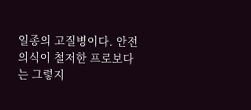일종의 고질병이다. 안전의식이 철저한 프로보다는 그렇지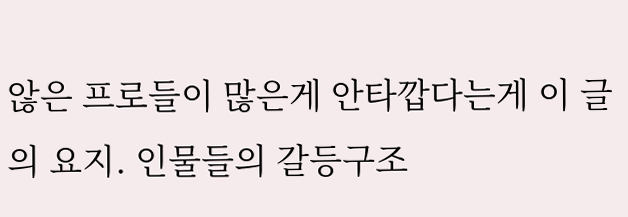않은 프로들이 많은게 안타깝다는게 이 글의 요지. 인물들의 갈등구조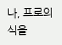나, 프로의식을